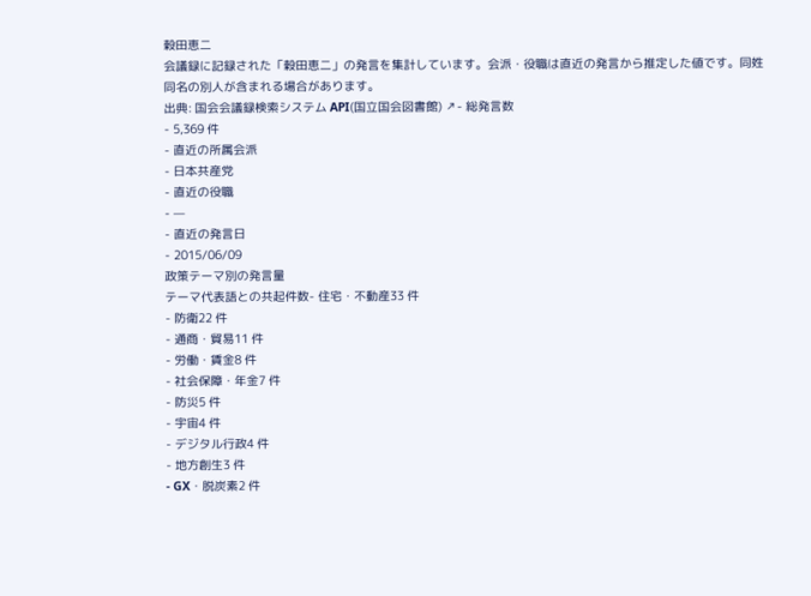穀田恵二
会議録に記録された「穀田恵二」の発言を集計しています。会派・役職は直近の発言から推定した値です。同姓同名の別人が含まれる場合があります。
出典: 国会会議録検索システム API(国立国会図書館) ↗- 総発言数
- 5,369 件
- 直近の所属会派
- 日本共産党
- 直近の役職
- —
- 直近の発言日
- 2015/06/09
政策テーマ別の発言量
テーマ代表語との共起件数- 住宅・不動産33 件
- 防衛22 件
- 通商・貿易11 件
- 労働・賃金8 件
- 社会保障・年金7 件
- 防災5 件
- 宇宙4 件
- デジタル行政4 件
- 地方創生3 件
- GX・脱炭素2 件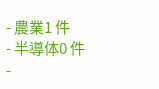- 農業1 件
- 半導体0 件
-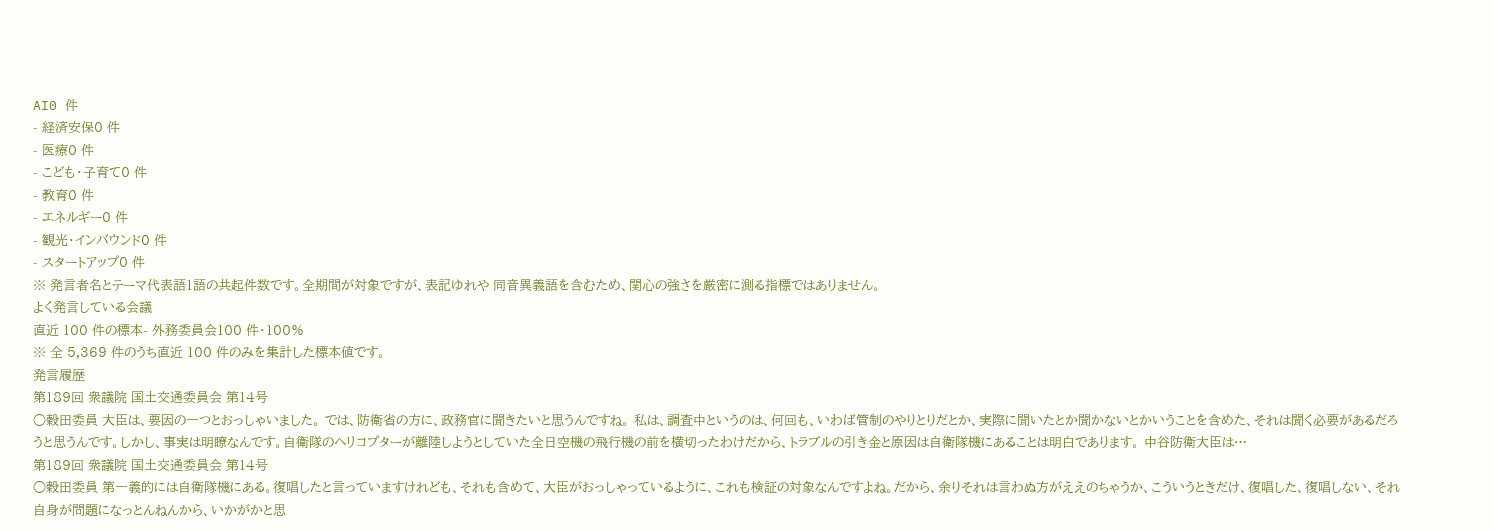AI0 件
- 経済安保0 件
- 医療0 件
- こども・子育て0 件
- 教育0 件
- エネルギー0 件
- 観光・インバウンド0 件
- スタートアップ0 件
※ 発言者名とテーマ代表語1語の共起件数です。全期間が対象ですが、表記ゆれや 同音異義語を含むため、関心の強さを厳密に測る指標ではありません。
よく発言している会議
直近 100 件の標本- 外務委員会100 件・100%
※ 全 5,369 件のうち直近 100 件のみを集計した標本値です。
発言履歴
第189回 衆議院 国土交通委員会 第14号
○穀田委員 大臣は、要因の一つとおっしゃいました。 では、防衛省の方に、政務官に聞きたいと思うんですね。 私は、調査中というのは、何回も、いわば管制のやりとりだとか、実際に聞いたとか聞かないとかいうことを含めた、それは聞く必要があるだろうと思うんです。しかし、事実は明瞭なんです。自衛隊のヘリコプターが離陸しようとしていた全日空機の飛行機の前を横切ったわけだから、トラブルの引き金と原因は自衛隊機にあることは明白であります。 中谷防衛大臣は…
第189回 衆議院 国土交通委員会 第14号
○穀田委員 第一義的には自衛隊機にある。復唱したと言っていますけれども、それも含めて、大臣がおっしゃっているように、これも検証の対象なんですよね。だから、余りそれは言わぬ方がええのちゃうか、こういうときだけ、復唱した、復唱しない、それ自身が問題になっとんねんから、いかがかと思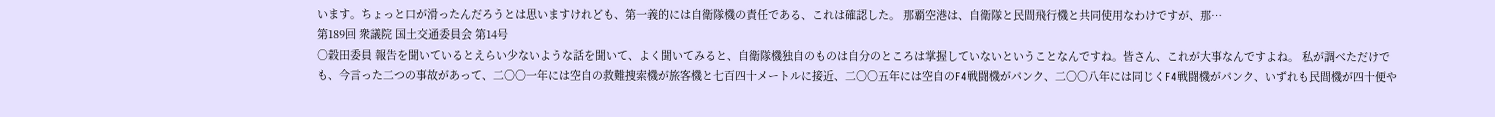います。ちょっと口が滑ったんだろうとは思いますけれども、第一義的には自衛隊機の責任である、これは確認した。 那覇空港は、自衛隊と民間飛行機と共同使用なわけですが、那…
第189回 衆議院 国土交通委員会 第14号
○穀田委員 報告を聞いているとえらい少ないような話を聞いて、よく聞いてみると、自衛隊機独自のものは自分のところは掌握していないということなんですね。皆さん、これが大事なんですよね。 私が調べただけでも、今言った二つの事故があって、二〇〇一年には空自の救難捜索機が旅客機と七百四十メートルに接近、二〇〇五年には空自のF4戦闘機がパンク、二〇〇八年には同じくF4戦闘機がパンク、いずれも民間機が四十便や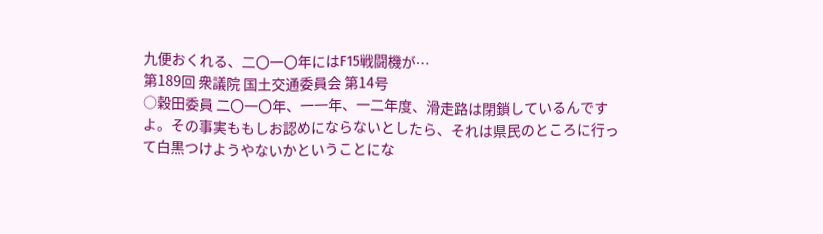九便おくれる、二〇一〇年にはF15戦闘機が…
第189回 衆議院 国土交通委員会 第14号
○穀田委員 二〇一〇年、一一年、一二年度、滑走路は閉鎖しているんですよ。その事実ももしお認めにならないとしたら、それは県民のところに行って白黒つけようやないかということにな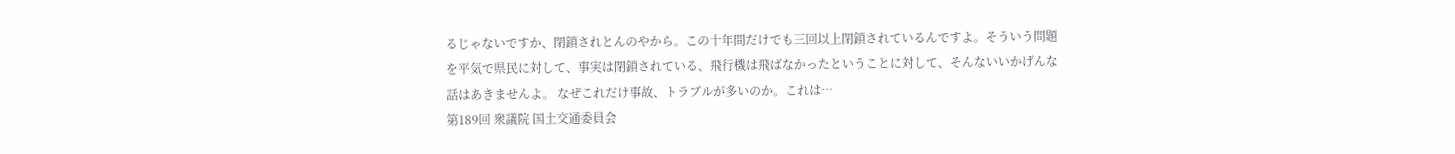るじゃないですか、閉鎖されとんのやから。この十年間だけでも三回以上閉鎖されているんですよ。そういう問題を平気で県民に対して、事実は閉鎖されている、飛行機は飛ばなかったということに対して、そんないいかげんな話はあきませんよ。 なぜこれだけ事故、トラブルが多いのか。これは…
第189回 衆議院 国土交通委員会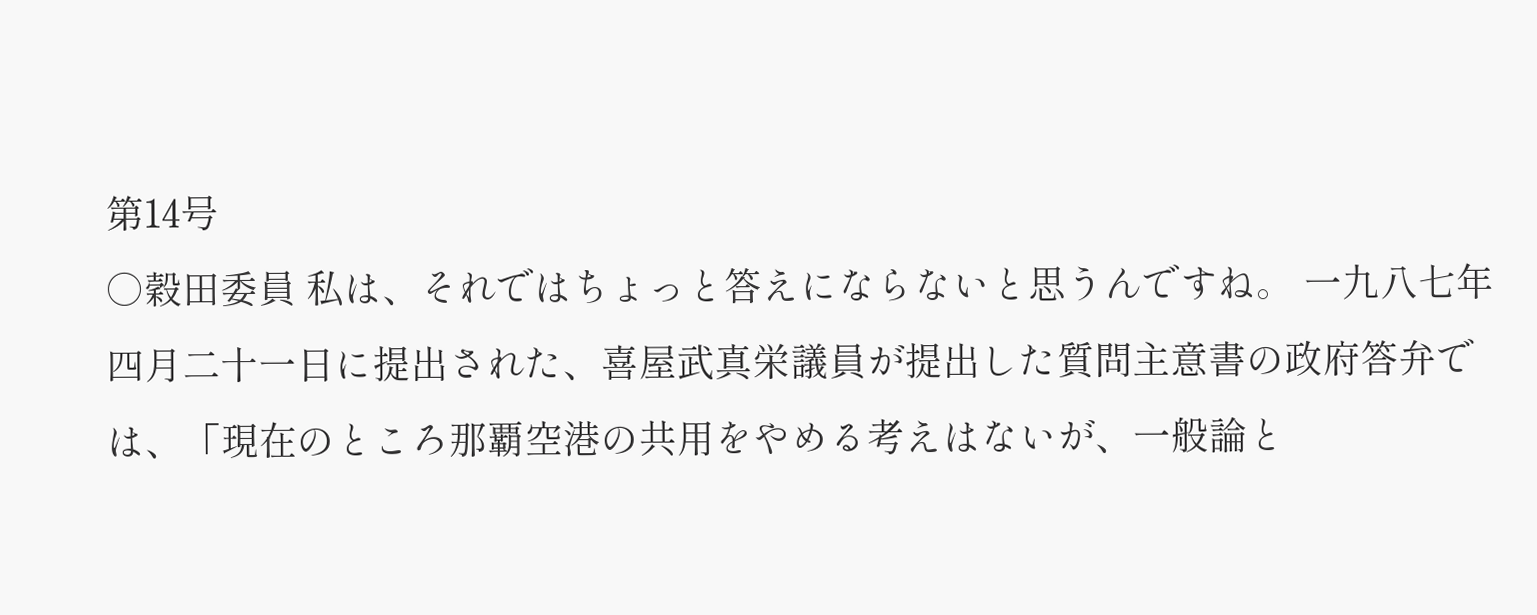第14号
○穀田委員 私は、それではちょっと答えにならないと思うんですね。 一九八七年四月二十一日に提出された、喜屋武真栄議員が提出した質問主意書の政府答弁では、「現在のところ那覇空港の共用をやめる考えはないが、一般論と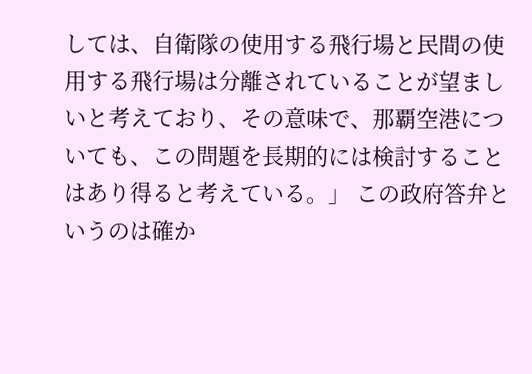しては、自衛隊の使用する飛行場と民間の使用する飛行場は分離されていることが望ましいと考えており、その意味で、那覇空港についても、この問題を長期的には検討することはあり得ると考えている。」 この政府答弁というのは確か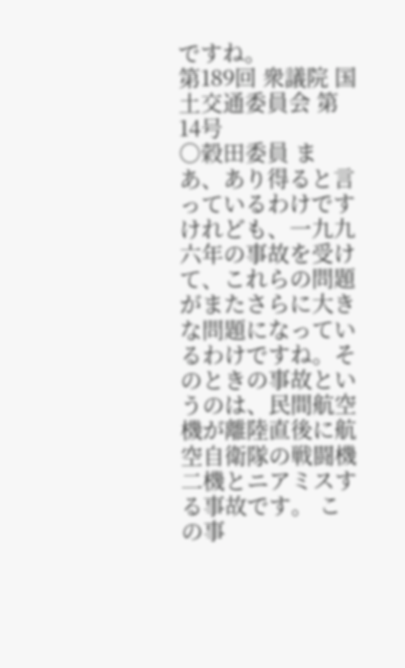ですね。
第189回 衆議院 国土交通委員会 第14号
○穀田委員 まあ、あり得ると言っているわけですけれども、一九九六年の事故を受けて、これらの問題がまたさらに大きな問題になっているわけですね。そのときの事故というのは、民間航空機が離陸直後に航空自衛隊の戦闘機二機とニアミスする事故です。 この事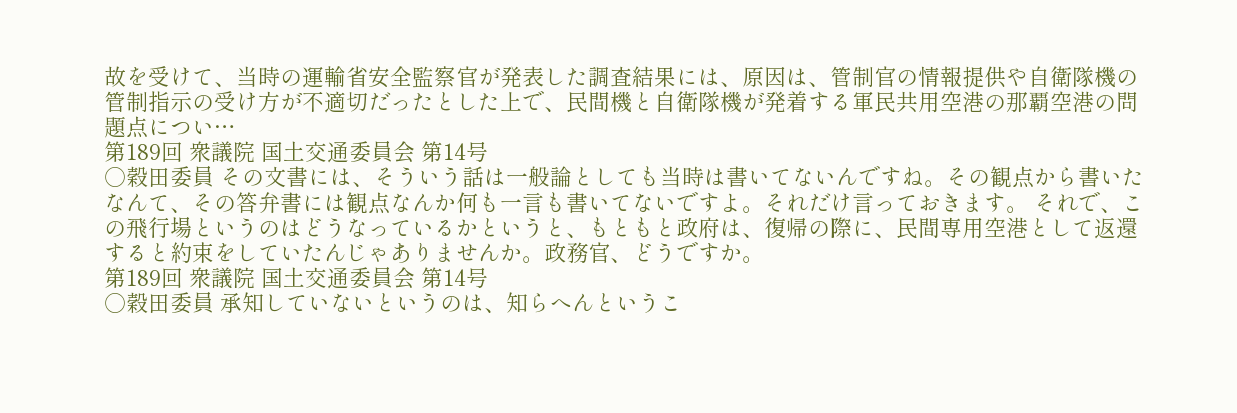故を受けて、当時の運輸省安全監察官が発表した調査結果には、原因は、管制官の情報提供や自衛隊機の管制指示の受け方が不適切だったとした上で、民間機と自衛隊機が発着する軍民共用空港の那覇空港の問題点につい…
第189回 衆議院 国土交通委員会 第14号
○穀田委員 その文書には、そういう話は一般論としても当時は書いてないんですね。その観点から書いたなんて、その答弁書には観点なんか何も一言も書いてないですよ。それだけ言っておきます。 それで、この飛行場というのはどうなっているかというと、もともと政府は、復帰の際に、民間専用空港として返還すると約束をしていたんじゃありませんか。政務官、どうですか。
第189回 衆議院 国土交通委員会 第14号
○穀田委員 承知していないというのは、知らへんというこ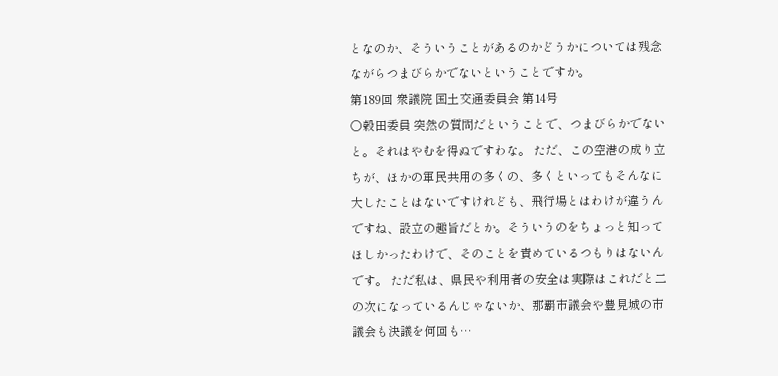となのか、そういうことがあるのかどうかについては残念ながらつまびらかでないということですか。
第189回 衆議院 国土交通委員会 第14号
○穀田委員 突然の質問だということで、つまびらかでないと。それはやむを得ぬですわな。 ただ、この空港の成り立ちが、ほかの軍民共用の多くの、多くといってもそんなに大したことはないですけれども、飛行場とはわけが違うんですね、設立の趣旨だとか。そういうのをちょっと知ってほしかったわけで、そのことを責めているつもりはないんです。 ただ私は、県民や利用者の安全は実際はこれだと二の次になっているんじゃないか、那覇市議会や豊見城の市議会も決議を何回も…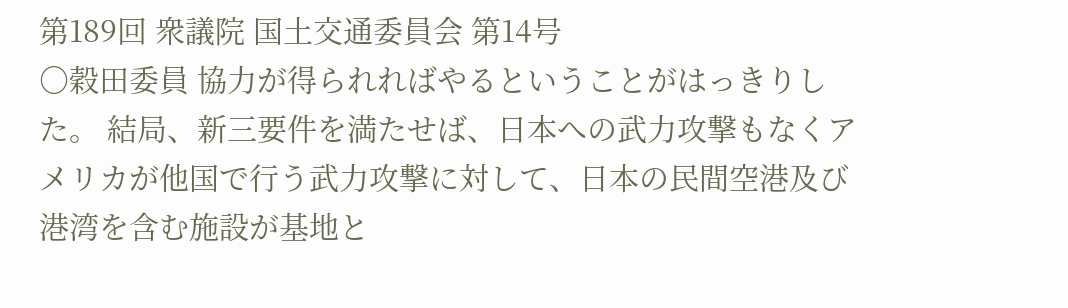第189回 衆議院 国土交通委員会 第14号
○穀田委員 協力が得られればやるということがはっきりした。 結局、新三要件を満たせば、日本への武力攻撃もなくアメリカが他国で行う武力攻撃に対して、日本の民間空港及び港湾を含む施設が基地と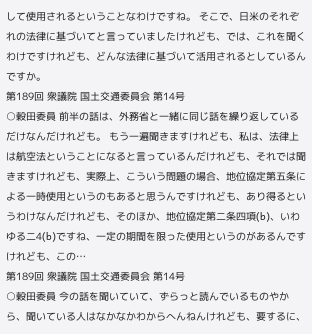して使用されるということなわけですね。 そこで、日米のそれぞれの法律に基づいてと言っていましたけれども、では、これを聞くわけですけれども、どんな法律に基づいて活用されるとしているんですか。
第189回 衆議院 国土交通委員会 第14号
○穀田委員 前半の話は、外務省と一緒に同じ話を繰り返しているだけなんだけれども。 もう一遍聞きますけれども、私は、法律上は航空法ということになると言っているんだけれども、それでは聞きますけれども、実際上、こういう問題の場合、地位協定第五条による一時使用というのもあると思うんですけれども、あり得るというわけなんだけれども、そのほか、地位協定第二条四項(b)、いわゆる二4(b)ですね、一定の期間を限った使用というのがあるんですけれども、この…
第189回 衆議院 国土交通委員会 第14号
○穀田委員 今の話を聞いていて、ずらっと読んでいるものやから、聞いている人はなかなかわからへんねんけれども、要するに、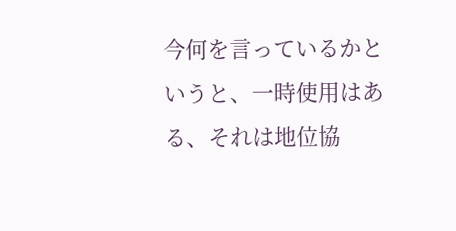今何を言っているかというと、一時使用はある、それは地位協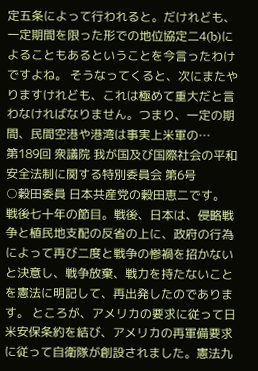定五条によって行われると。だけれども、一定期間を限った形での地位協定二4(b)によることもあるということを今言ったわけですよね。 そうなってくると、次にまたやりますけれども、これは極めて重大だと言わなければなりません。つまり、一定の期間、民間空港や港湾は事実上米軍の…
第189回 衆議院 我が国及び国際社会の平和安全法制に関する特別委員会 第6号
○穀田委員 日本共産党の穀田恵二です。 戦後七十年の節目。戦後、日本は、侵略戦争と植民地支配の反省の上に、政府の行為によって再び二度と戦争の惨禍を招かないと決意し、戦争放棄、戦力を持たないことを憲法に明記して、再出発したのであります。 ところが、アメリカの要求に従って日米安保条約を結び、アメリカの再軍備要求に従って自衛隊が創設されました。憲法九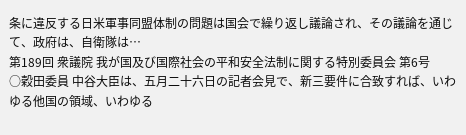条に違反する日米軍事同盟体制の問題は国会で繰り返し議論され、その議論を通じて、政府は、自衛隊は…
第189回 衆議院 我が国及び国際社会の平和安全法制に関する特別委員会 第6号
○穀田委員 中谷大臣は、五月二十六日の記者会見で、新三要件に合致すれば、いわゆる他国の領域、いわゆる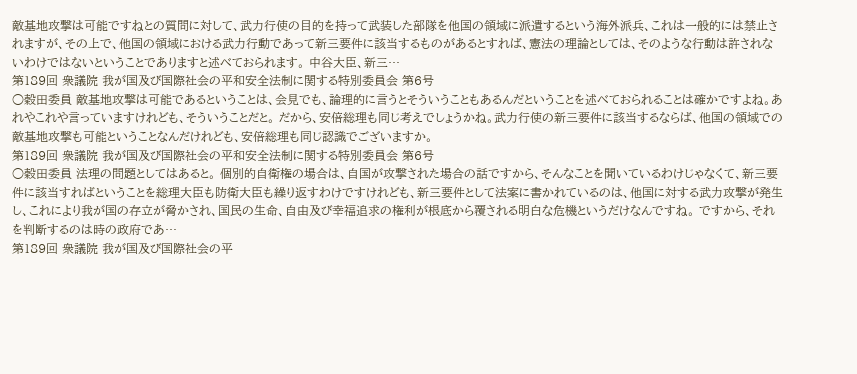敵基地攻撃は可能ですねとの質問に対して、武力行使の目的を持って武装した部隊を他国の領域に派遣するという海外派兵、これは一般的には禁止されますが、その上で、他国の領域における武力行動であって新三要件に該当するものがあるとすれば、憲法の理論としては、そのような行動は許されないわけではないということでありますと述べておられます。 中谷大臣、新三…
第189回 衆議院 我が国及び国際社会の平和安全法制に関する特別委員会 第6号
○穀田委員 敵基地攻撃は可能であるということは、会見でも、論理的に言うとそういうこともあるんだということを述べておられることは確かですよね。あれやこれや言っていますけれども、そういうことだと。 だから、安倍総理も同じ考えでしょうかね。武力行使の新三要件に該当するならば、他国の領域での敵基地攻撃も可能ということなんだけれども、安倍総理も同じ認識でございますか。
第189回 衆議院 我が国及び国際社会の平和安全法制に関する特別委員会 第6号
○穀田委員 法理の問題としてはあると。 個別的自衛権の場合は、自国が攻撃された場合の話ですから、そんなことを聞いているわけじゃなくて、新三要件に該当すればということを総理大臣も防衛大臣も繰り返すわけですけれども、新三要件として法案に書かれているのは、他国に対する武力攻撃が発生し、これにより我が国の存立が脅かされ、国民の生命、自由及び幸福追求の権利が根底から覆される明白な危機というだけなんですね。 ですから、それを判断するのは時の政府であ…
第189回 衆議院 我が国及び国際社会の平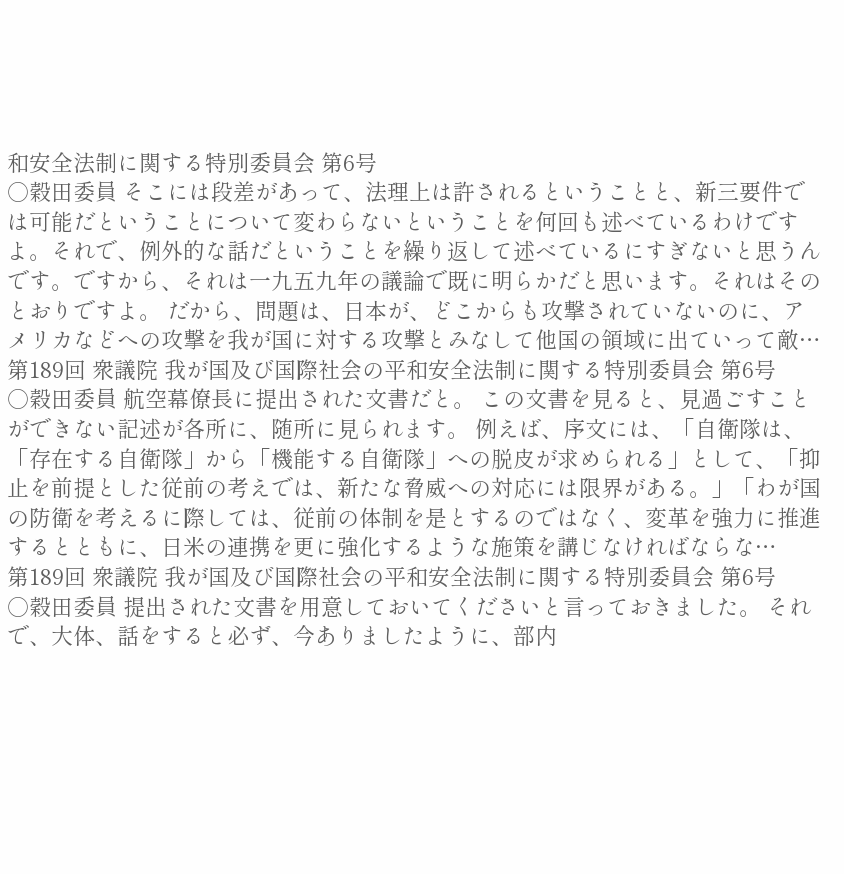和安全法制に関する特別委員会 第6号
○穀田委員 そこには段差があって、法理上は許されるということと、新三要件では可能だということについて変わらないということを何回も述べているわけですよ。それで、例外的な話だということを繰り返して述べているにすぎないと思うんです。ですから、それは一九五九年の議論で既に明らかだと思います。それはそのとおりですよ。 だから、問題は、日本が、どこからも攻撃されていないのに、アメリカなどへの攻撃を我が国に対する攻撃とみなして他国の領域に出ていって敵…
第189回 衆議院 我が国及び国際社会の平和安全法制に関する特別委員会 第6号
○穀田委員 航空幕僚長に提出された文書だと。 この文書を見ると、見過ごすことができない記述が各所に、随所に見られます。 例えば、序文には、「自衛隊は、「存在する自衛隊」から「機能する自衛隊」への脱皮が求められる」として、「抑止を前提とした従前の考えでは、新たな脅威への対応には限界がある。」「わが国の防衛を考えるに際しては、従前の体制を是とするのではなく、変革を強力に推進するとともに、日米の連携を更に強化するような施策を講じなければならな…
第189回 衆議院 我が国及び国際社会の平和安全法制に関する特別委員会 第6号
○穀田委員 提出された文書を用意しておいてくださいと言っておきました。 それで、大体、話をすると必ず、今ありましたように、部内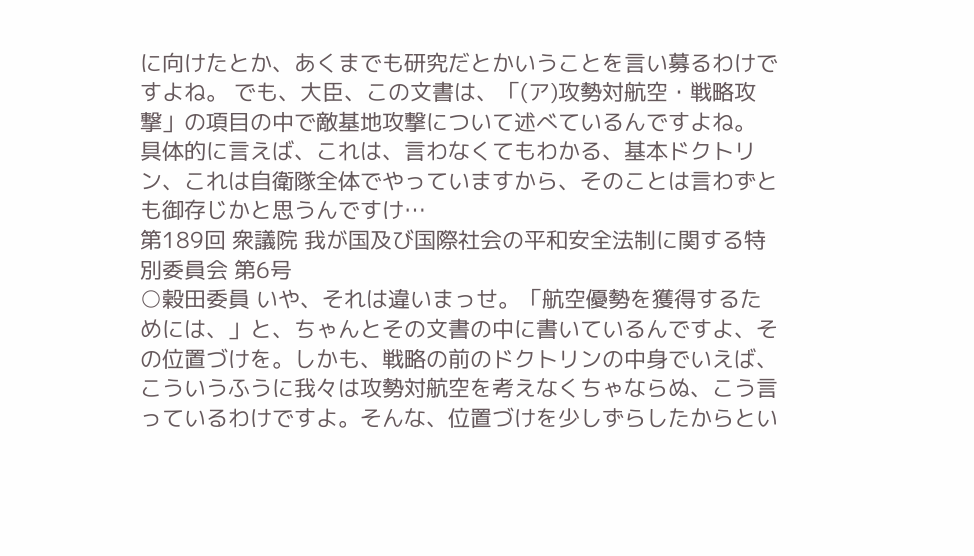に向けたとか、あくまでも研究だとかいうことを言い募るわけですよね。 でも、大臣、この文書は、「(ア)攻勢対航空・戦略攻撃」の項目の中で敵基地攻撃について述べているんですよね。 具体的に言えば、これは、言わなくてもわかる、基本ドクトリン、これは自衛隊全体でやっていますから、そのことは言わずとも御存じかと思うんですけ…
第189回 衆議院 我が国及び国際社会の平和安全法制に関する特別委員会 第6号
○穀田委員 いや、それは違いまっせ。「航空優勢を獲得するためには、」と、ちゃんとその文書の中に書いているんですよ、その位置づけを。しかも、戦略の前のドクトリンの中身でいえば、こういうふうに我々は攻勢対航空を考えなくちゃならぬ、こう言っているわけですよ。そんな、位置づけを少しずらしたからとい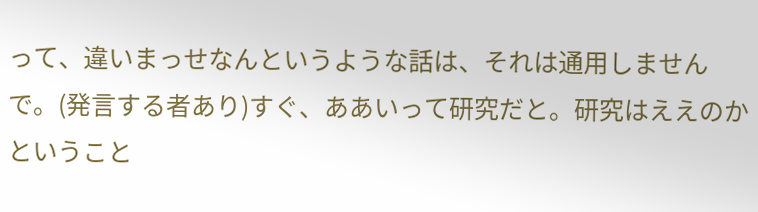って、違いまっせなんというような話は、それは通用しませんで。(発言する者あり)すぐ、ああいって研究だと。研究はええのかということ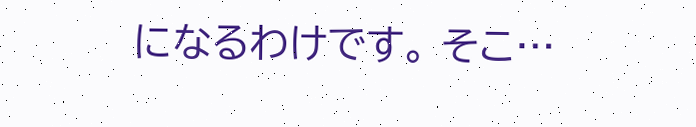になるわけです。 そこ…